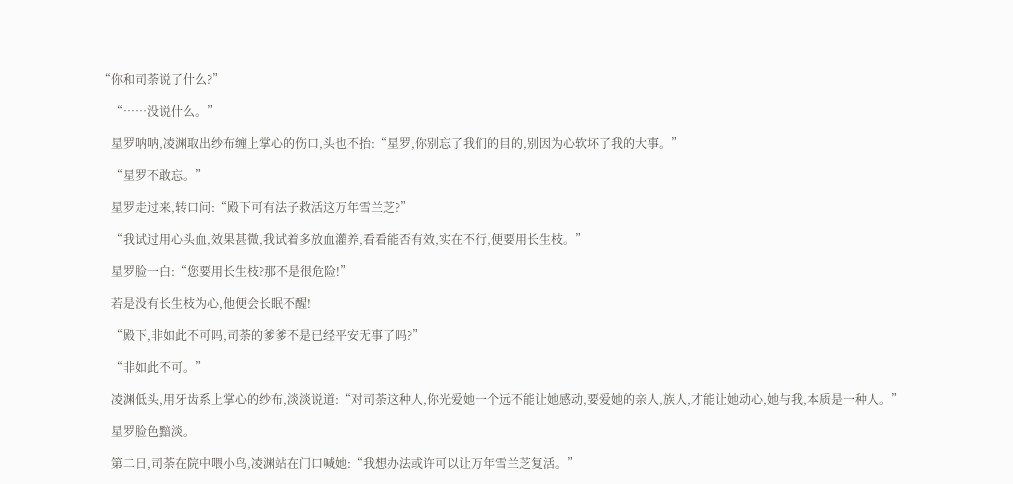“你和司荼说了什么?”

    “……没说什么。”

    星罗呐呐,凌渊取出纱布缠上掌心的伤口,头也不抬:“星罗,你别忘了我们的目的,别因为心软坏了我的大事。”

    “星罗不敢忘。”

    星罗走过来,转口问:“殿下可有法子救活这万年雪兰芝?”

    “我试过用心头血,效果甚微,我试着多放血灌养,看看能否有效,实在不行,便要用长生枝。”

    星罗脸一白:“您要用长生枝?那不是很危险!”

    若是没有长生枝为心,他便会长眠不醒!

    “殿下,非如此不可吗,司荼的爹爹不是已经平安无事了吗?”

    “非如此不可。”

    凌渊低头,用牙齿系上掌心的纱布,淡淡说道:“对司荼这种人,你光爱她一个远不能让她感动,要爱她的亲人,族人,才能让她动心,她与我,本质是一种人。”

    星罗脸色黯淡。

    第二日,司荼在院中喂小鸟,凌渊站在门口喊她:“我想办法或许可以让万年雪兰芝复活。”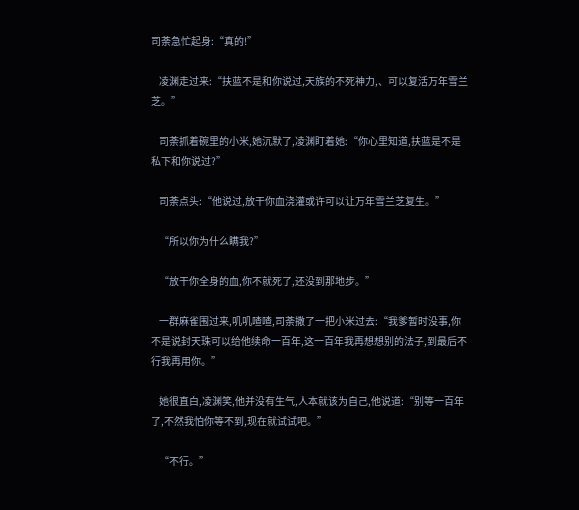司荼急忙起身:“真的!”

    凌渊走过来:“扶蓝不是和你说过,天族的不死神力,、可以复活万年雪兰芝。”

    司荼抓着碗里的小米,她沉默了,凌渊盯着她:“你心里知道,扶蓝是不是私下和你说过?”

    司荼点头:“他说过,放干你血浇灌或许可以让万年雪兰芝复生。”

    “所以你为什么瞒我?”

    “放干你全身的血,你不就死了,还没到那地步。”

    一群麻雀围过来,叽叽喳喳,司荼撒了一把小米过去:“我爹暂时没事,你不是说封天珠可以给他续命一百年,这一百年我再想想别的法子,到最后不行我再用你。”

    她很直白,凌渊笑,他并没有生气,人本就该为自己,他说道:“别等一百年了,不然我怕你等不到,现在就试试吧。”

    “不行。”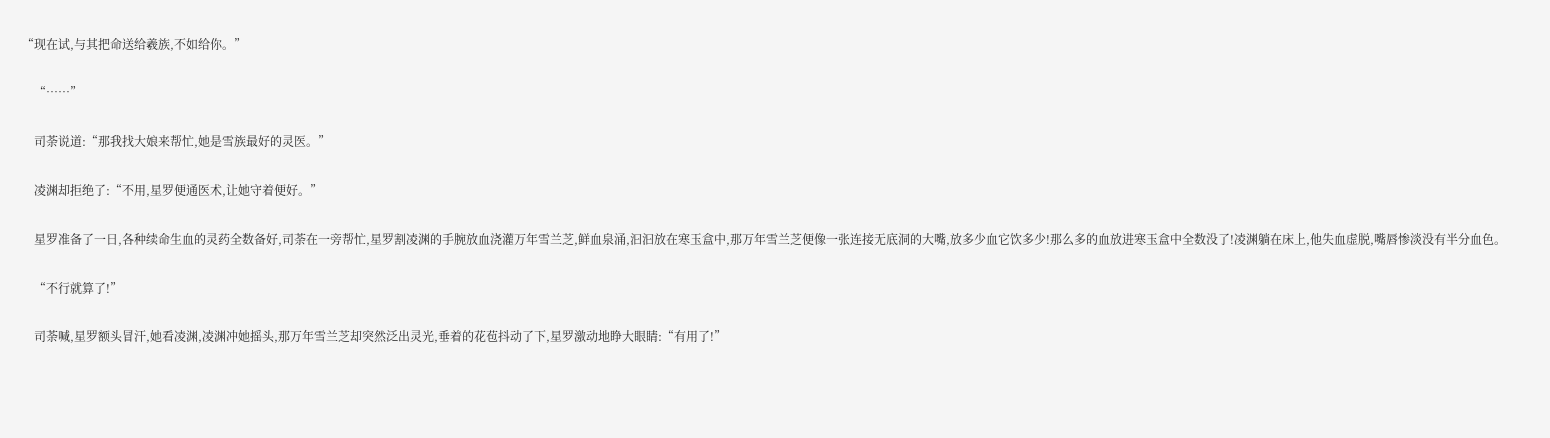“现在试,与其把命送给羲族,不如给你。”

    “……”

    司荼说道:“那我找大娘来帮忙,她是雪族最好的灵医。”

    凌渊却拒绝了:“不用,星罗便通医术,让她守着便好。”

    星罗准备了一日,各种续命生血的灵药全数备好,司荼在一旁帮忙,星罗割凌渊的手腕放血浇灌万年雪兰芝,鲜血泉涌,汩汩放在寒玉盒中,那万年雪兰芝便像一张连接无底洞的大嘴,放多少血它饮多少!那么多的血放进寒玉盒中全数没了!凌渊躺在床上,他失血虚脱,嘴唇惨淡没有半分血色。

    “不行就算了!”

    司荼喊,星罗额头冒汗,她看凌渊,凌渊冲她摇头,那万年雪兰芝却突然泛出灵光,垂着的花苞抖动了下,星罗激动地睁大眼睛:“有用了!”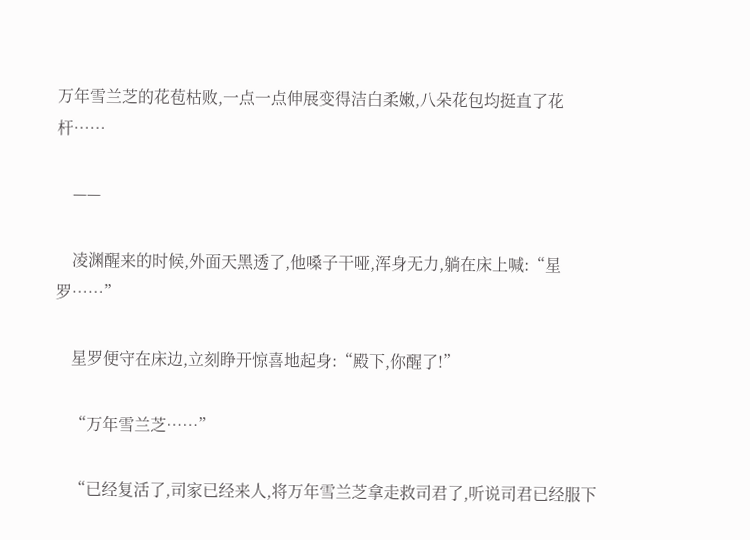万年雪兰芝的花苞枯败,一点一点伸展变得洁白柔嫩,八朵花包均挺直了花杆……

    ——

    凌渊醒来的时候,外面天黑透了,他嗓子干哑,浑身无力,躺在床上喊:“星罗……”

    星罗便守在床边,立刻睁开惊喜地起身:“殿下,你醒了!”

    “万年雪兰芝……”

    “已经复活了,司家已经来人,将万年雪兰芝拿走救司君了,听说司君已经服下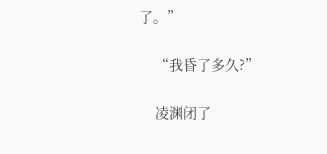了。”

    “我昏了多久?”

    凌渊闭了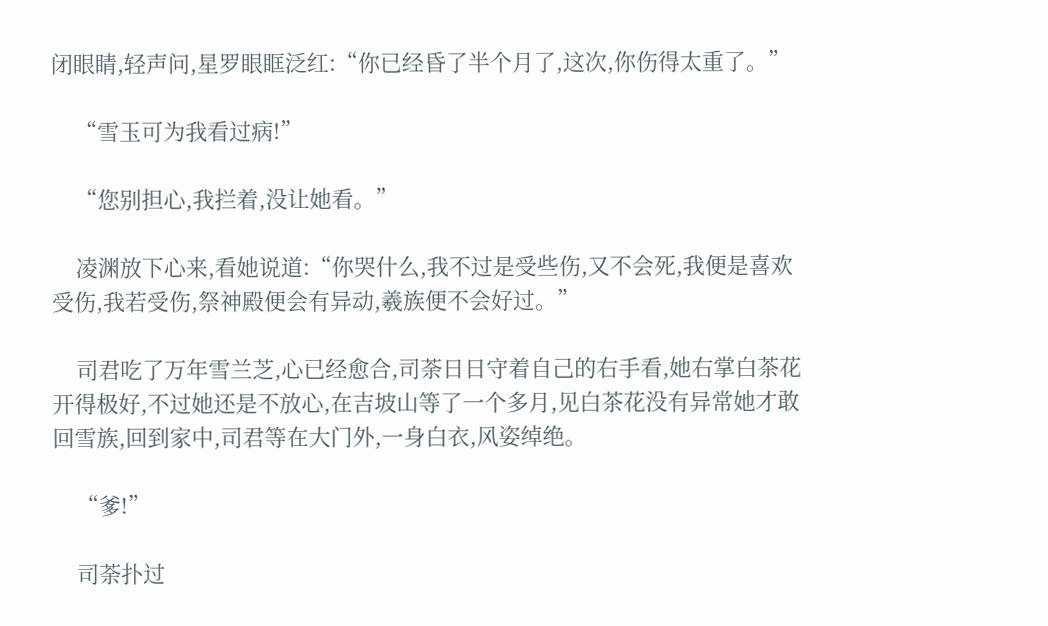闭眼睛,轻声问,星罗眼眶泛红:“你已经昏了半个月了,这次,你伤得太重了。”

    “雪玉可为我看过病!”

    “您别担心,我拦着,没让她看。”

    凌渊放下心来,看她说道:“你哭什么,我不过是受些伤,又不会死,我便是喜欢受伤,我若受伤,祭神殿便会有异动,羲族便不会好过。”

    司君吃了万年雪兰芝,心已经愈合,司荼日日守着自己的右手看,她右掌白茶花开得极好,不过她还是不放心,在吉坡山等了一个多月,见白茶花没有异常她才敢回雪族,回到家中,司君等在大门外,一身白衣,风姿绰绝。

    “爹!”

    司荼扑过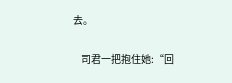去。

    司君一把抱住她:“回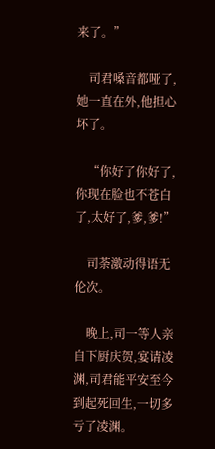来了。”

    司君嗓音都哑了,她一直在外,他担心坏了。

    “你好了你好了,你现在脸也不苍白了,太好了,爹,爹!”

    司荼激动得语无伦次。

    晚上,司一等人亲自下厨庆贺,宴请凌渊,司君能平安至今到起死回生,一切多亏了凌渊。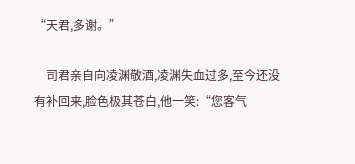“天君,多谢。”

    司君亲自向凌渊敬酒,凌渊失血过多,至今还没有补回来,脸色极其苍白,他一笑:“您客气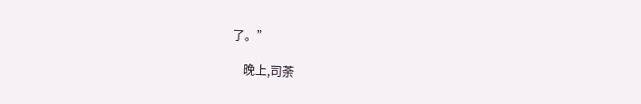了。”

    晚上,司荼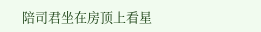陪司君坐在房顶上看星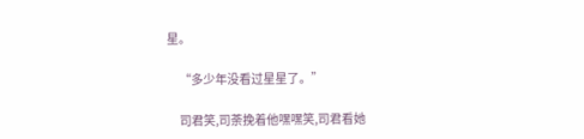星。

    “多少年没看过星星了。”

    司君笑,司荼挽着他嘿嘿笑,司君看她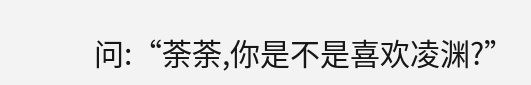问:“荼荼,你是不是喜欢凌渊?”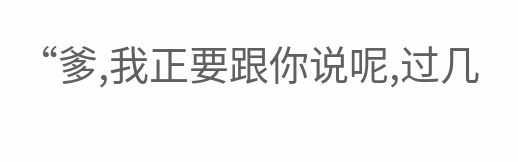“爹,我正要跟你说呢,过几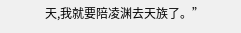天,我就要陪凌渊去天族了。”